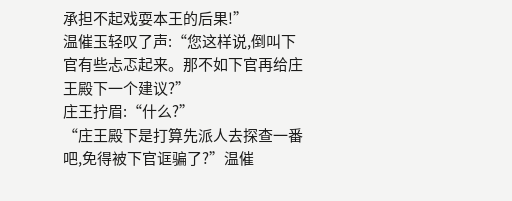承担不起戏耍本王的后果!”
温催玉轻叹了声:“您这样说,倒叫下官有些忐忑起来。那不如下官再给庄王殿下一个建议?”
庄王拧眉:“什么?”
“庄王殿下是打算先派人去探查一番吧,免得被下官诓骗了?”温催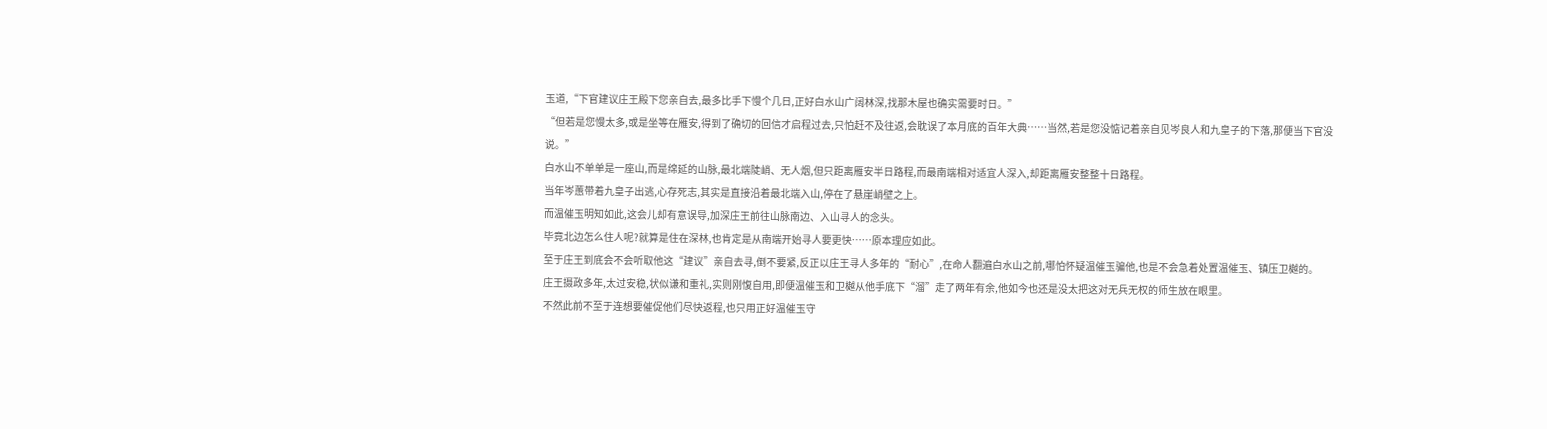玉道,“下官建议庄王殿下您亲自去,最多比手下慢个几日,正好白水山广阔林深,找那木屋也确实需要时日。”
“但若是您慢太多,或是坐等在雁安,得到了确切的回信才启程过去,只怕赶不及往返,会耽误了本月底的百年大典……当然,若是您没惦记着亲自见岑良人和九皇子的下落,那便当下官没说。”
白水山不单单是一座山,而是绵延的山脉,最北端陡峭、无人烟,但只距离雁安半日路程,而最南端相对适宜人深入,却距离雁安整整十日路程。
当年岑蕙带着九皇子出逃,心存死志,其实是直接沿着最北端入山,停在了悬崖峭壁之上。
而温催玉明知如此,这会儿却有意误导,加深庄王前往山脉南边、入山寻人的念头。
毕竟北边怎么住人呢?就算是住在深林,也肯定是从南端开始寻人要更快……原本理应如此。
至于庄王到底会不会听取他这“建议”亲自去寻,倒不要紧,反正以庄王寻人多年的“耐心”,在命人翻遍白水山之前,哪怕怀疑温催玉骗他,也是不会急着处置温催玉、镇压卫樾的。
庄王摄政多年,太过安稳,状似谦和重礼,实则刚愎自用,即便温催玉和卫樾从他手底下“溜”走了两年有余,他如今也还是没太把这对无兵无权的师生放在眼里。
不然此前不至于连想要催促他们尽快返程,也只用正好温催玉守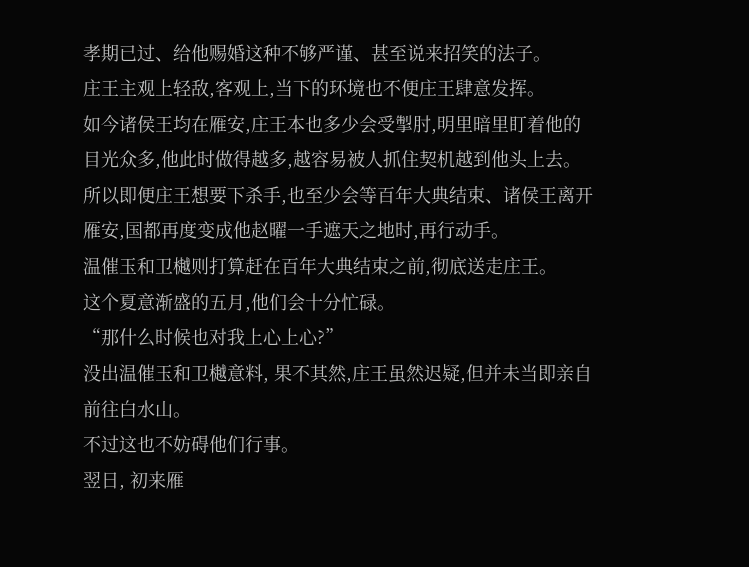孝期已过、给他赐婚这种不够严谨、甚至说来招笑的法子。
庄王主观上轻敌,客观上,当下的环境也不便庄王肆意发挥。
如今诸侯王均在雁安,庄王本也多少会受掣肘,明里暗里盯着他的目光众多,他此时做得越多,越容易被人抓住契机越到他头上去。
所以即便庄王想要下杀手,也至少会等百年大典结束、诸侯王离开雁安,国都再度变成他赵曜一手遮天之地时,再行动手。
温催玉和卫樾则打算赶在百年大典结束之前,彻底送走庄王。
这个夏意渐盛的五月,他们会十分忙碌。
“那什么时候也对我上心上心?”
没出温催玉和卫樾意料, 果不其然,庄王虽然迟疑,但并未当即亲自前往白水山。
不过这也不妨碍他们行事。
翌日, 初来雁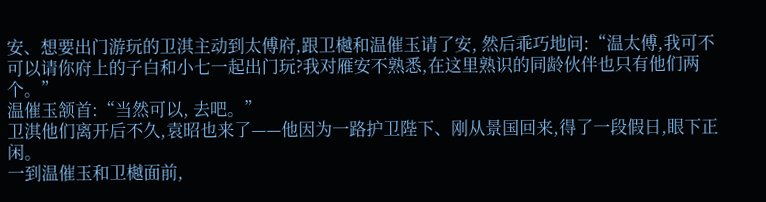安、想要出门游玩的卫淇主动到太傅府,跟卫樾和温催玉请了安, 然后乖巧地问:“温太傅,我可不可以请你府上的子白和小七一起出门玩?我对雁安不熟悉,在这里熟识的同龄伙伴也只有他们两个。”
温催玉颔首:“当然可以, 去吧。”
卫淇他们离开后不久,袁昭也来了——他因为一路护卫陛下、刚从景国回来,得了一段假日,眼下正闲。
一到温催玉和卫樾面前,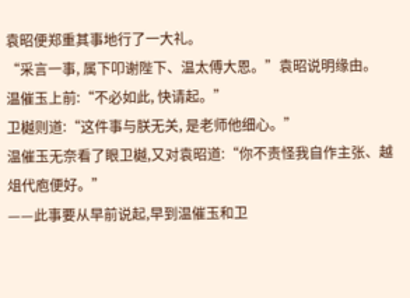袁昭便郑重其事地行了一大礼。
“采言一事, 属下叩谢陛下、温太傅大恩。”袁昭说明缘由。
温催玉上前:“不必如此, 快请起。”
卫樾则道:“这件事与朕无关, 是老师他细心。”
温催玉无奈看了眼卫樾,又对袁昭道:“你不责怪我自作主张、越俎代庖便好。”
——此事要从早前说起,早到温催玉和卫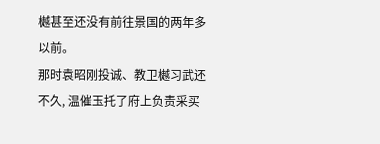樾甚至还没有前往景国的两年多以前。
那时袁昭刚投诚、教卫樾习武还不久, 温催玉托了府上负责采买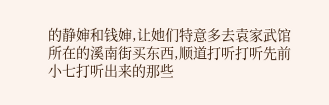的静婶和钱婶,让她们特意多去袁家武馆所在的溪南街买东西,顺道打听打听先前小七打听出来的那些